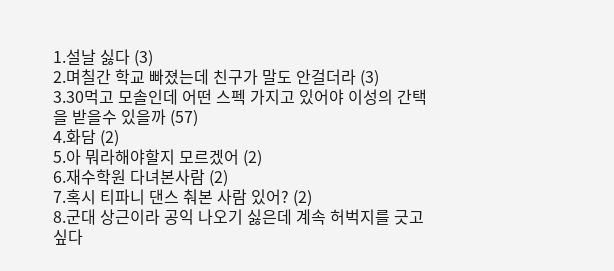1.설날 싫다 (3)
2.며칠간 학교 빠졌는데 친구가 말도 안걸더라 (3)
3.30먹고 모솔인데 어떤 스펙 가지고 있어야 이성의 간택을 받을수 있을까 (57)
4.화담 (2)
5.아 뭐라해야할지 모르겠어 (2)
6.재수학원 다녀본사람 (2)
7.혹시 티파니 댄스 춰본 사람 있어? (2)
8.군대 상근이라 공익 나오기 싫은데 계속 허벅지를 긋고 싶다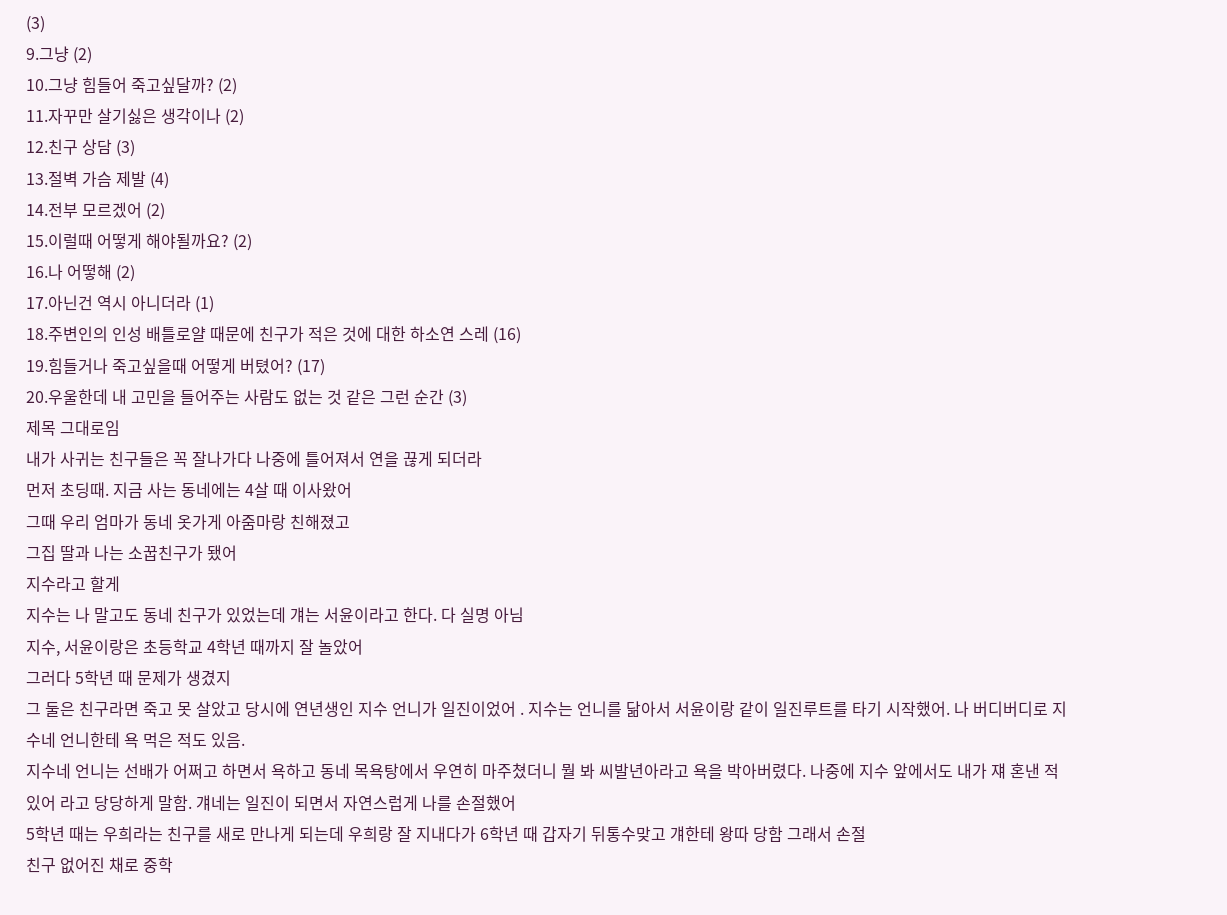(3)
9.그냥 (2)
10.그냥 힘들어 죽고싶달까? (2)
11.자꾸만 살기싫은 생각이나 (2)
12.친구 상담 (3)
13.절벽 가슴 제발 (4)
14.전부 모르겠어 (2)
15.이럴때 어떻게 해야될까요? (2)
16.나 어떻해 (2)
17.아닌건 역시 아니더라 (1)
18.주변인의 인성 배틀로얄 때문에 친구가 적은 것에 대한 하소연 스레 (16)
19.힘들거나 죽고싶을때 어떻게 버텼어? (17)
20.우울한데 내 고민을 들어주는 사람도 없는 것 같은 그런 순간 (3)
제목 그대로임
내가 사귀는 친구들은 꼭 잘나가다 나중에 틀어져서 연을 끊게 되더라
먼저 초딩때. 지금 사는 동네에는 4살 때 이사왔어
그때 우리 엄마가 동네 옷가게 아줌마랑 친해졌고
그집 딸과 나는 소꿉친구가 됐어
지수라고 할게
지수는 나 말고도 동네 친구가 있었는데 걔는 서윤이라고 한다. 다 실명 아님
지수, 서윤이랑은 초등학교 4학년 때까지 잘 놀았어
그러다 5학년 때 문제가 생겼지
그 둘은 친구라면 죽고 못 살았고 당시에 연년생인 지수 언니가 일진이었어 . 지수는 언니를 닮아서 서윤이랑 같이 일진루트를 타기 시작했어. 나 버디버디로 지수네 언니한테 욕 먹은 적도 있음.
지수네 언니는 선배가 어쩌고 하면서 욕하고 동네 목욕탕에서 우연히 마주쳤더니 뭘 봐 씨발년아라고 욕을 박아버렸다. 나중에 지수 앞에서도 내가 쟤 혼낸 적 있어 라고 당당하게 말함. 걔네는 일진이 되면서 자연스럽게 나를 손절했어
5학년 때는 우희라는 친구를 새로 만나게 되는데 우희랑 잘 지내다가 6학년 때 갑자기 뒤통수맞고 걔한테 왕따 당함 그래서 손절
친구 없어진 채로 중학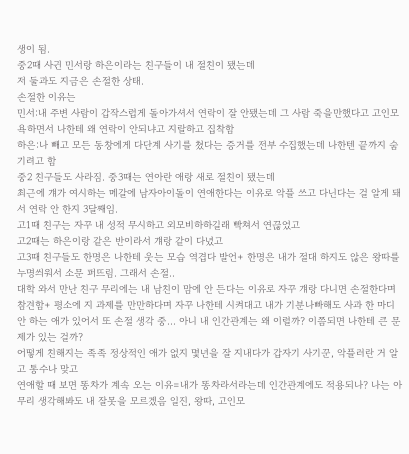생이 됨.
중2때 사귄 민서랑 하은이라는 친구들이 내 절친이 됐는데
저 둘과도 지금은 손절한 상태.
손절한 이유는
민서:내 주변 사람이 갑작스럽게 돌아가셔서 연락이 잘 안됐는데 그 사람 죽을만했다고 고인모욕하면서 나한테 왜 연락이 안되냐고 지랄하고 집착함
하은:나 빼고 모든 동창에게 다단계 사기를 쳤다는 증거를 전부 수집했는데 나한텐 끝까지 숨기려고 함
중2 친구들도 사라짐. 중3때는 연아란 애랑 새로 절친이 됐는데
최근에 걔가 여시하는 메갈에 남자아이돌이 연애한다는 이유로 악플 쓰고 다닌다는 걸 알게 돼서 연락 안 한지 3달째임.
고1때 친구는 자꾸 내 성적 무시하고 외모비하하길래 빡쳐서 연끊었고
고2때는 하은이랑 같은 반이라서 걔랑 같이 다녔고
고3때 친구들도 한명은 나한테 웃는 모습 역겹다 발언+ 한명은 내가 절대 하지도 않은 왕따를 누명씌워서 소문 퍼뜨림. 그래서 손절..
대학 와서 만난 친구 무리에는 내 남친이 맘에 안 든다는 이유로 자꾸 걔랑 다니면 손절한다며 참견함+ 평소에 지 과제를 만만하다며 자꾸 나한테 시켜대고 내가 기분나빠해도 사과 한 마디 안 하는 애가 있어서 또 손절 생각 중... 아니 내 인간관계는 왜 이럴까? 이쯤되면 나한테 큰 문제가 있는 걸까?
어떻게 친해지는 족족 정상적인 애가 없지 몇년을 잘 지내다가 갑자기 사기꾼, 악플러란 거 알고 통수나 맞고
연애할 때 보면 똥차가 계속 오는 이유=내가 똥차라서라는데 인간관계에도 적용되나? 나는 아무리 생각해봐도 내 잘못을 모르겠음 일진, 왕따, 고인모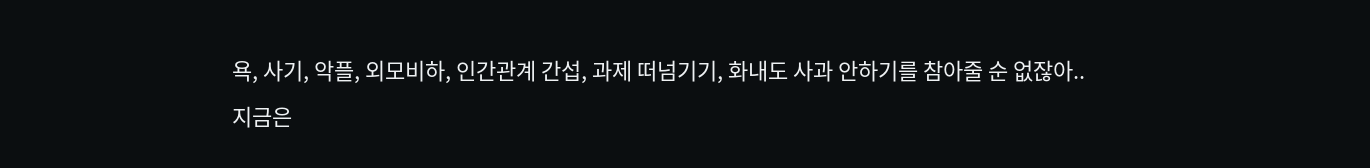욕, 사기, 악플, 외모비하, 인간관계 간섭, 과제 떠넘기기, 화내도 사과 안하기를 참아줄 순 없잖아..
지금은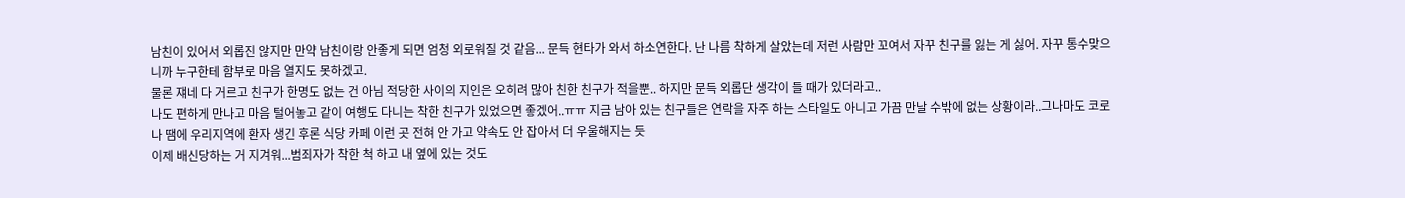남친이 있어서 외롭진 않지만 만약 남친이랑 안좋게 되면 엄청 외로워질 것 같음... 문득 현타가 와서 하소연한다. 난 나름 착하게 살았는데 저런 사람만 꼬여서 자꾸 친구를 잃는 게 싫어. 자꾸 통수맞으니까 누구한테 함부로 마음 열지도 못하겠고.
물론 쟤네 다 거르고 친구가 한명도 없는 건 아님 적당한 사이의 지인은 오히려 많아 친한 친구가 적을뿐.. 하지만 문득 외롭단 생각이 들 때가 있더라고..
나도 편하게 만나고 마음 털어놓고 같이 여행도 다니는 착한 친구가 있었으면 좋겠어..ㅠㅠ 지금 남아 있는 친구들은 연락을 자주 하는 스타일도 아니고 가끔 만날 수밖에 없는 상황이라..그나마도 코로나 땜에 우리지역에 환자 생긴 후론 식당 카페 이런 곳 전혀 안 가고 약속도 안 잡아서 더 우울해지는 듯
이제 배신당하는 거 지겨워...범죄자가 착한 척 하고 내 옆에 있는 것도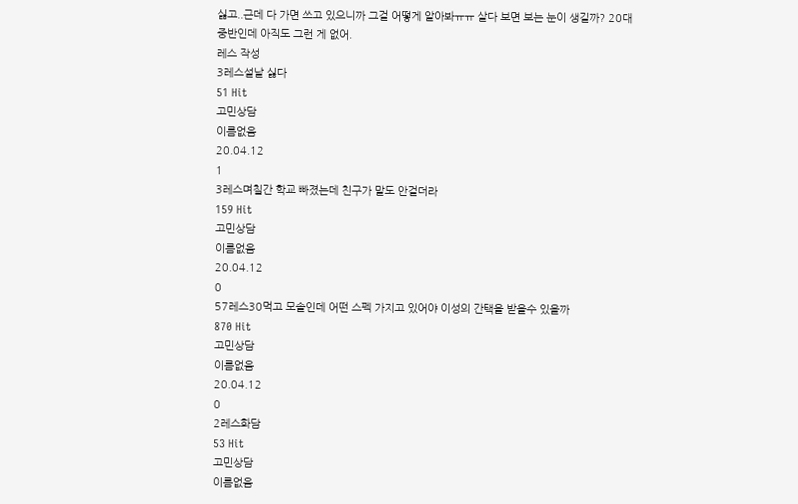싫고..근데 다 가면 쓰고 있으니까 그걸 어떻게 알아봐ㅠㅠ 살다 보면 보는 눈이 생길까? 20대 중반인데 아직도 그런 게 없어.
레스 작성
3레스설날 싫다
51 Hit
고민상담
이름없음
20.04.12
1
3레스며칠간 학교 빠졌는데 친구가 말도 안걸더라
159 Hit
고민상담
이름없음
20.04.12
0
57레스30먹고 모솔인데 어떤 스펙 가지고 있어야 이성의 간택을 받을수 있을까
870 Hit
고민상담
이름없음
20.04.12
0
2레스화담
53 Hit
고민상담
이름없음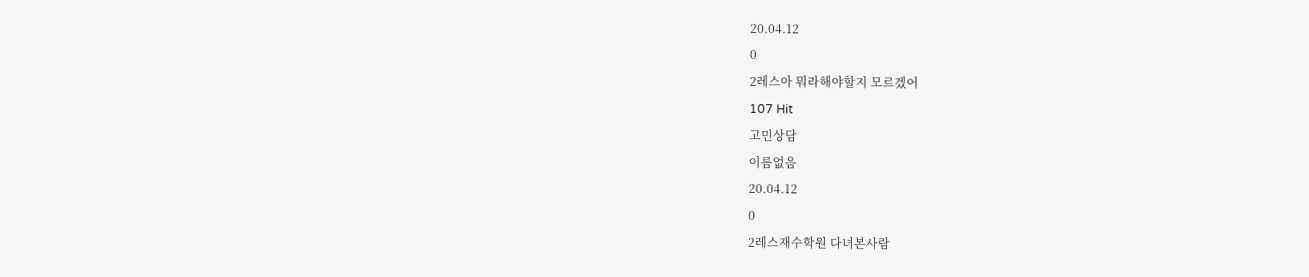20.04.12
0
2레스아 뭐라해야할지 모르겠어
107 Hit
고민상담
이름없음
20.04.12
0
2레스재수학원 다녀본사람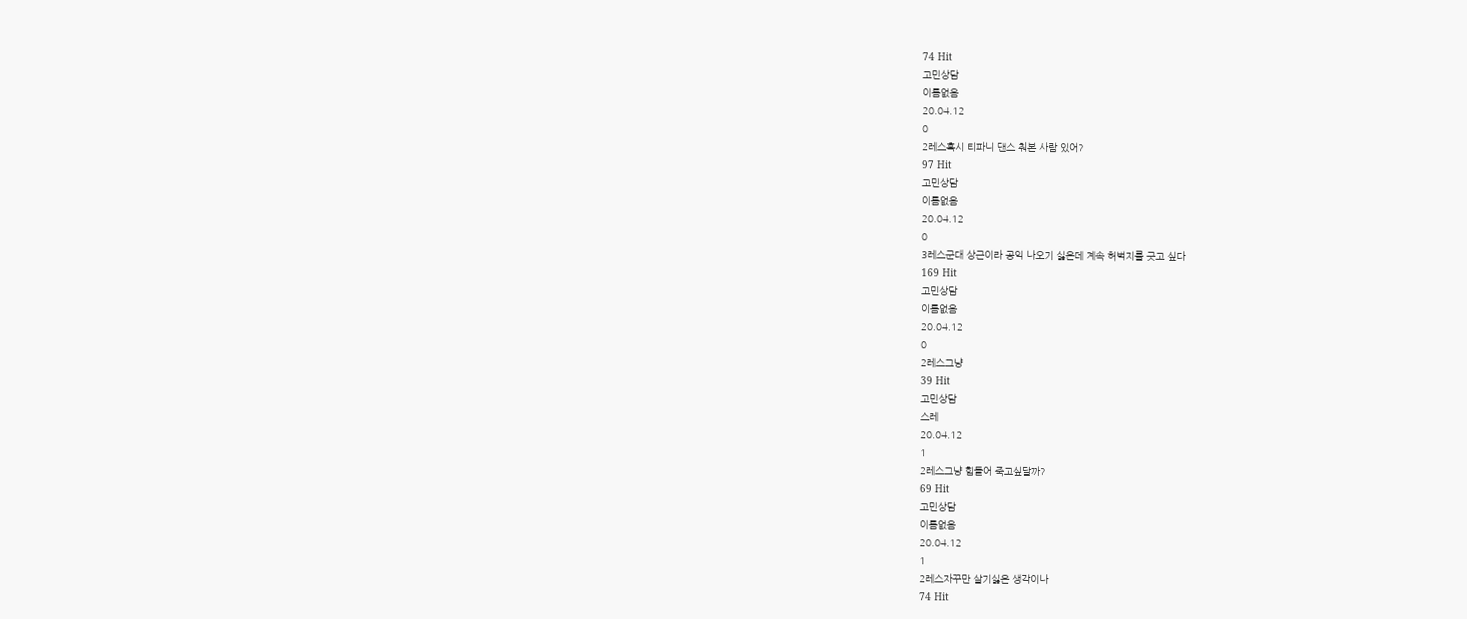74 Hit
고민상담
이름없음
20.04.12
0
2레스혹시 티파니 댄스 춰본 사람 있어?
97 Hit
고민상담
이름없음
20.04.12
0
3레스군대 상근이라 공익 나오기 싫은데 계속 허벅지를 긋고 싶다
169 Hit
고민상담
이름없음
20.04.12
0
2레스그냥
39 Hit
고민상담
스레
20.04.12
1
2레스그냥 힘들어 죽고싶달까?
69 Hit
고민상담
이름없음
20.04.12
1
2레스자꾸만 살기싫은 생각이나
74 Hit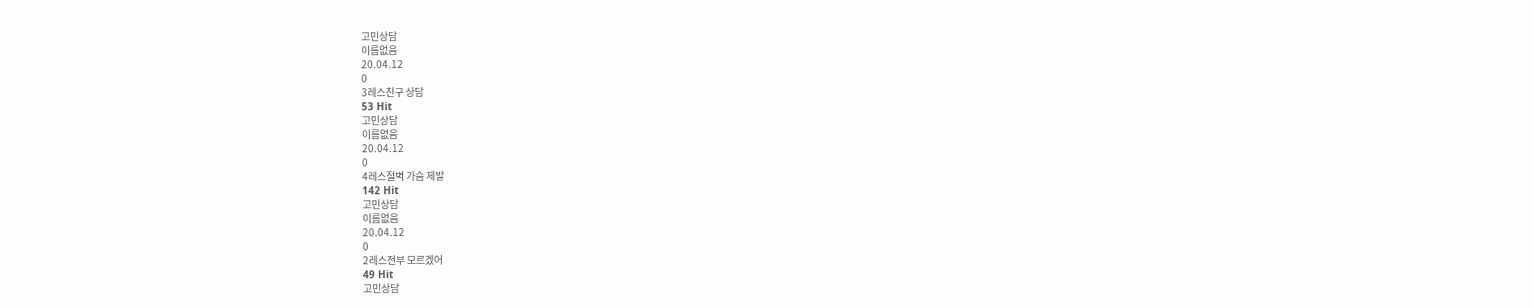고민상담
이름없음
20.04.12
0
3레스친구 상담
53 Hit
고민상담
이름없음
20.04.12
0
4레스절벽 가슴 제발
142 Hit
고민상담
이름없음
20.04.12
0
2레스전부 모르겠어
49 Hit
고민상담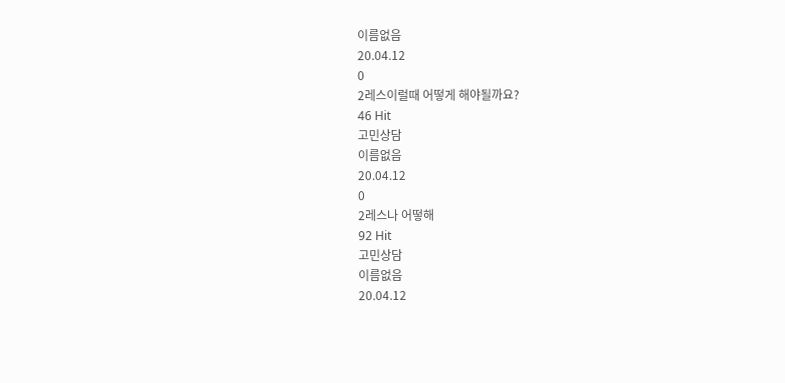이름없음
20.04.12
0
2레스이럴때 어떻게 해야될까요?
46 Hit
고민상담
이름없음
20.04.12
0
2레스나 어떻해
92 Hit
고민상담
이름없음
20.04.12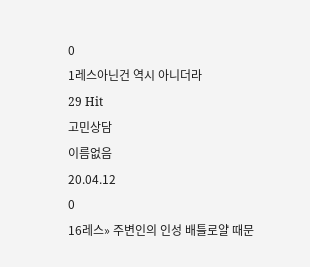0
1레스아닌건 역시 아니더라
29 Hit
고민상담
이름없음
20.04.12
0
16레스» 주변인의 인성 배틀로얄 때문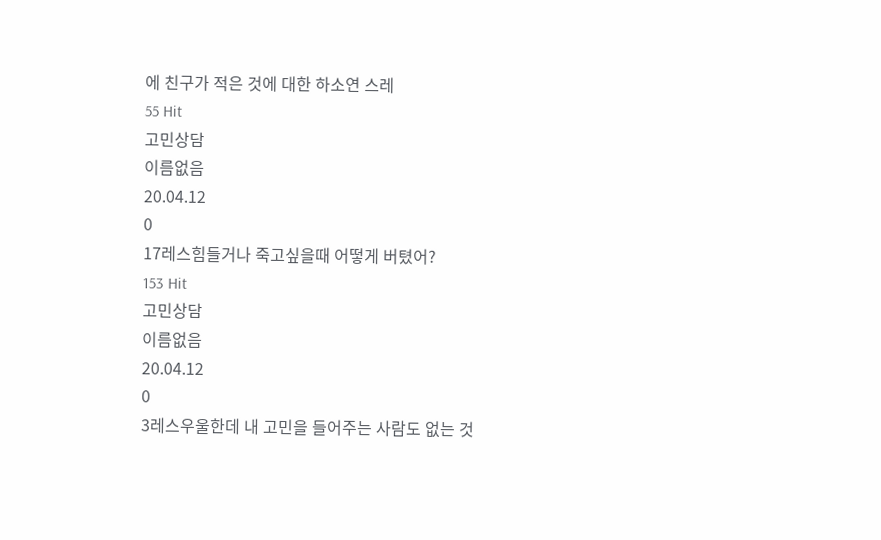에 친구가 적은 것에 대한 하소연 스레
55 Hit
고민상담
이름없음
20.04.12
0
17레스힘들거나 죽고싶을때 어떻게 버텼어?
153 Hit
고민상담
이름없음
20.04.12
0
3레스우울한데 내 고민을 들어주는 사람도 없는 것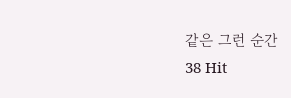같은 그런 순간
38 Hit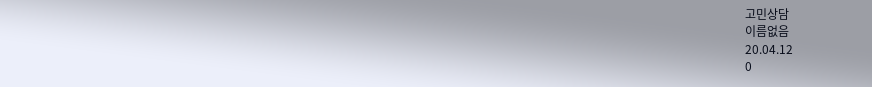고민상담
이름없음
20.04.12
0